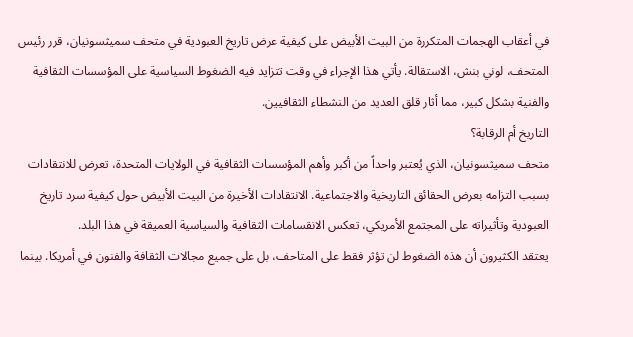في أعقاب الهجمات المتكررة من البيت الأبيض على كيفية عرض تاريخ العبودية في متحف سميثسونيان، قرر رئيس المتحف، لوني بنش، الاستقالة. يأتي هذا الإجراء في وقت تتزايد فيه الضغوط السياسية على المؤسسات الثقافية والفنية بشكل كبير، مما أثار قلق العديد من النشطاء الثقافيين.
التاريخ أم الرقابة؟
متحف سميثسونيان، الذي يُعتبر واحداً من أكبر وأهم المؤسسات الثقافية في الولايات المتحدة، تعرض للانتقادات بسبب التزامه بعرض الحقائق التاريخية والاجتماعية. الانتقادات الأخيرة من البيت الأبيض حول كيفية سرد تاريخ العبودية وتأثيراته على المجتمع الأمريكي، تعكس الانقسامات الثقافية والسياسية العميقة في هذا البلد.
يعتقد الكثيرون أن هذه الضغوط لن تؤثر فقط على المتاحف، بل على جميع مجالات الثقافة والفنون في أمريكا. بينما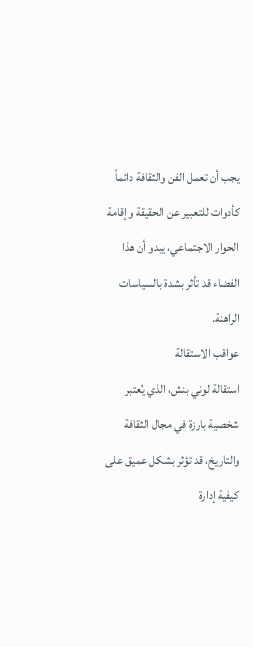يجب أن تعمل الفن والثقافة دائماً كأدوات للتعبير عن الحقيقة وإقامة الحوار الاجتماعي، يبدو أن هذا الفضاء قد تأثر بشدة بالسياسات الراهنة.
عواقب الاستقالة
استقالة لوني بنش، الذي يُعتبر شخصية بارزة في مجال الثقافة والتاريخ، قد تؤثر بشكل عميق على كيفية إدارة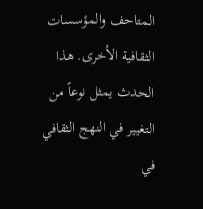المتاحف والمؤسسات الثقافية الأخرى. هذا الحدث يمثل نوعاً من التغيير في النهج الثقافي في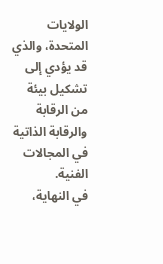الولايات المتحدة، والذي قد يؤدي إلى تشكيل بيئة من الرقابة والرقابة الذاتية في المجالات الفنية.
في النهاية،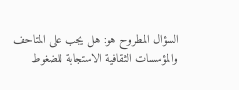السؤال المطروح هو: هل يجب على المتاحف والمؤسسات الثقافية الاستجابة للضغوط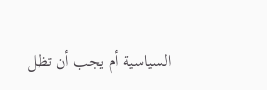السياسية أم يجب أن تظل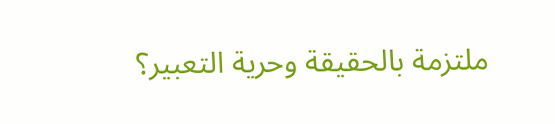ملتزمة بالحقيقة وحرية التعبير؟